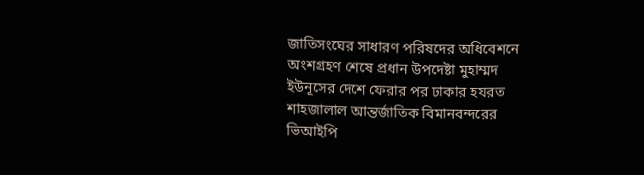জাতিসংঘের সাধারণ পরিষদের অধিবেশনে অংশগ্রহণ শেষে প্রধান উপদেষ্টা মুহাম্মদ ইউনূসের দেশে ফেরার পর ঢাকার হযরত শাহজালাল আন্তর্জাতিক বিমানবন্দরের ভিআইপি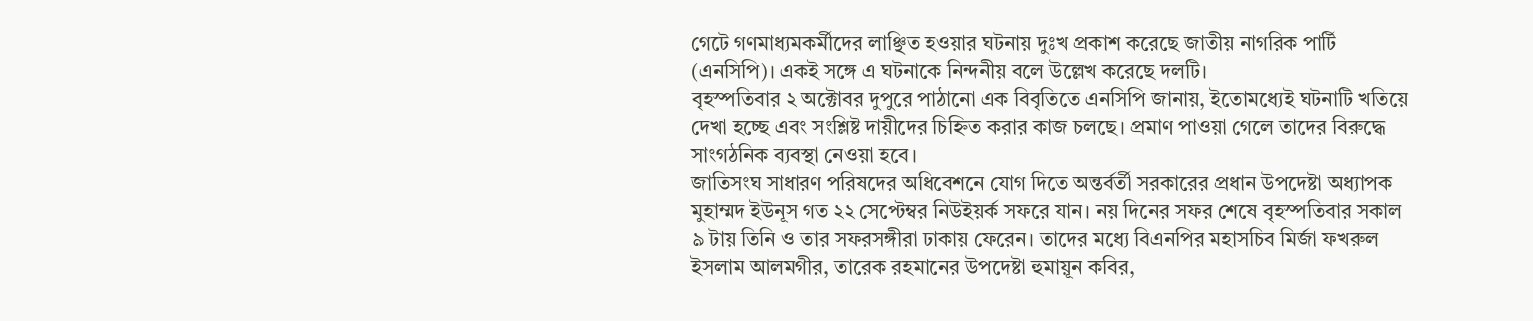গেটে গণমাধ্যমকর্মীদের লাঞ্ছিত হওয়ার ঘটনায় দুঃখ প্রকাশ করেছে জাতীয় নাগরিক পার্টি (এনসিপি)। একই সঙ্গে এ ঘটনাকে নিন্দনীয় বলে উল্লেখ করেছে দলটি।
বৃহস্পতিবার ২ অক্টোবর দুপুরে পাঠানো এক বিবৃতিতে এনসিপি জানায়, ইতোমধ্যেই ঘটনাটি খতিয়ে দেখা হচ্ছে এবং সংশ্লিষ্ট দায়ীদের চিহ্নিত করার কাজ চলছে। প্রমাণ পাওয়া গেলে তাদের বিরুদ্ধে সাংগঠনিক ব্যবস্থা নেওয়া হবে।
জাতিসংঘ সাধারণ পরিষদের অধিবেশনে যোগ দিতে অন্তর্বর্তী সরকারের প্রধান উপদেষ্টা অধ্যাপক মুহাম্মদ ইউনূস গত ২২ সেপ্টেম্বর নিউইয়র্ক সফরে যান। নয় দিনের সফর শেষে বৃহস্পতিবার সকাল ৯ টায় তিনি ও তার সফরসঙ্গীরা ঢাকায় ফেরেন। তাদের মধ্যে বিএনপির মহাসচিব মির্জা ফখরুল ইসলাম আলমগীর, তারেক রহমানের উপদেষ্টা হুমায়ূন কবির,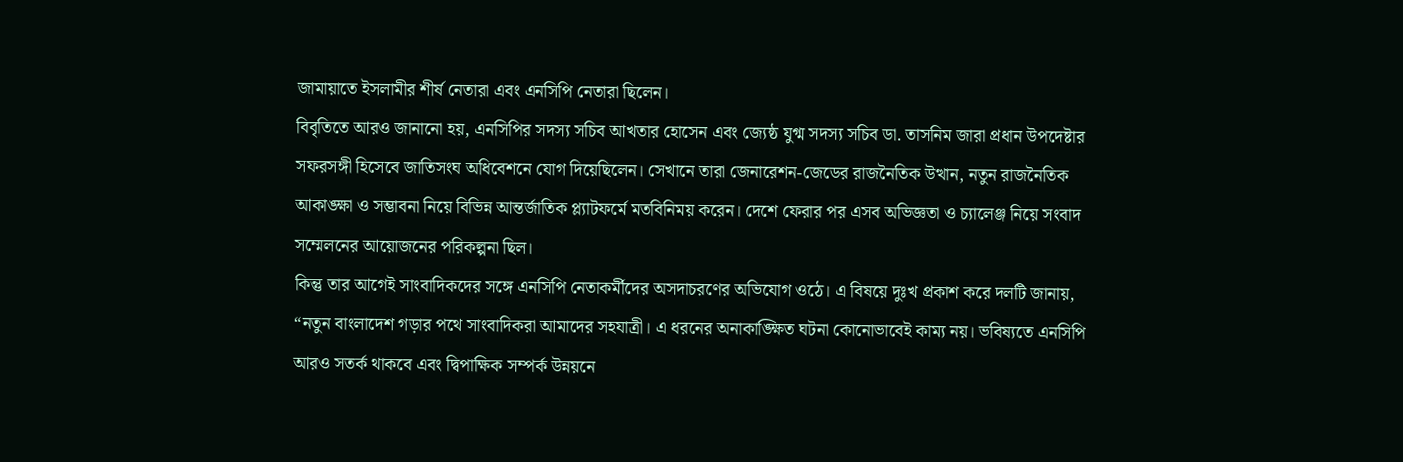জামায়াতে ইসলামীর শীর্ষ নেতারা এবং এনসিপি নেতারা ছিলেন।
বিবৃতিতে আরও জানানো হয়, এনসিপির সদস্য সচিব আখতার হোসেন এবং জ্যেষ্ঠ যুগ্ম সদস্য সচিব ডা. তাসনিম জারা প্রধান উপদেষ্টার সফরসঙ্গী হিসেবে জাতিসংঘ অধিবেশনে যোগ দিয়েছিলেন। সেখানে তারা জেনারেশন-জেডের রাজনৈতিক উত্থান, নতুন রাজনৈতিক আকাঙ্ক্ষা ও সম্ভাবনা নিয়ে বিভিন্ন আন্তর্জাতিক প্ল্যাটফর্মে মতবিনিময় করেন। দেশে ফেরার পর এসব অভিজ্ঞতা ও চ্যালেঞ্জ নিয়ে সংবাদ সম্মেলনের আয়োজনের পরিকল্পনা ছিল।
কিন্তু তার আগেই সাংবাদিকদের সঙ্গে এনসিপি নেতাকর্মীদের অসদাচরণের অভিযোগ ওঠে। এ বিষয়ে দুঃখ প্রকাশ করে দলটি জানায়, “নতুন বাংলাদেশ গড়ার পথে সাংবাদিকরা আমাদের সহযাত্রী। এ ধরনের অনাকাঙ্ক্ষিত ঘটনা কোনোভাবেই কাম্য নয়। ভবিষ্যতে এনসিপি আরও সতর্ক থাকবে এবং দ্বিপাক্ষিক সম্পর্ক উন্নয়নে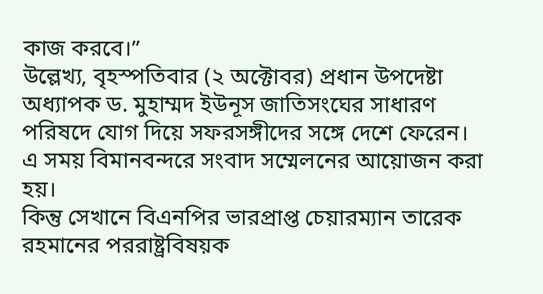কাজ করবে।”
উল্লেখ্য, বৃহস্পতিবার (২ অক্টোবর) প্রধান উপদেষ্টা অধ্যাপক ড. মুহাম্মদ ইউনূস জাতিসংঘের সাধারণ পরিষদে যোগ দিয়ে সফরসঙ্গীদের সঙ্গে দেশে ফেরেন। এ সময় বিমানবন্দরে সংবাদ সম্মেলনের আয়োজন করা হয়।
কিন্তু সেখানে বিএনপির ভারপ্রাপ্ত চেয়ারম্যান তারেক রহমানের পররাষ্ট্রবিষয়ক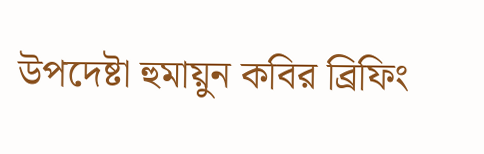উপদেষ্টা হুমায়ুন কবির ব্রিফিং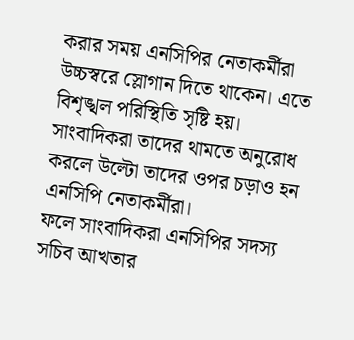করার সময় এনসিপির নেতাকর্মীরা উচ্চস্বরে স্লোগান দিতে থাকেন। এতে বিশৃঙ্খল পরিস্থিতি সৃষ্টি হয়। সাংবাদিকরা তাদের থামতে অনুরোধ করলে উল্টো তাদের ওপর চড়াও হন এনসিপি নেতাকর্মীরা।
ফলে সাংবাদিকরা এনসিপির সদস্য সচিব আখতার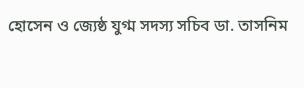হোসেন ও জ্যেষ্ঠ যুগ্ম সদস্য সচিব ডা. তাসনিম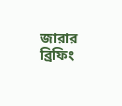জারার ব্রিফিং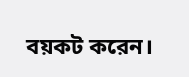বয়কট করেন।